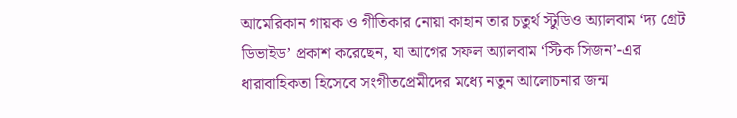আমেরিকান গায়ক ও গীতিকার নোয়া কাহান তার চতুর্থ স্টুডিও অ্যালবাম ‘দ্য গ্রেট ডিভাইড’ প্রকাশ করেছেন, যা আগের সফল অ্যালবাম ‘স্টিক সিজন’-এর ধারাবাহিকতা হিসেবে সংগীতপ্রেমীদের মধ্যে নতুন আলোচনার জন্ম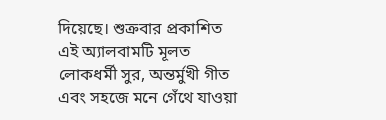দিয়েছে। শুক্রবার প্রকাশিত এই অ্যালবামটি মূলত লোকধর্মী সুর, অন্তর্মুখী গীত এবং সহজে মনে গেঁথে যাওয়া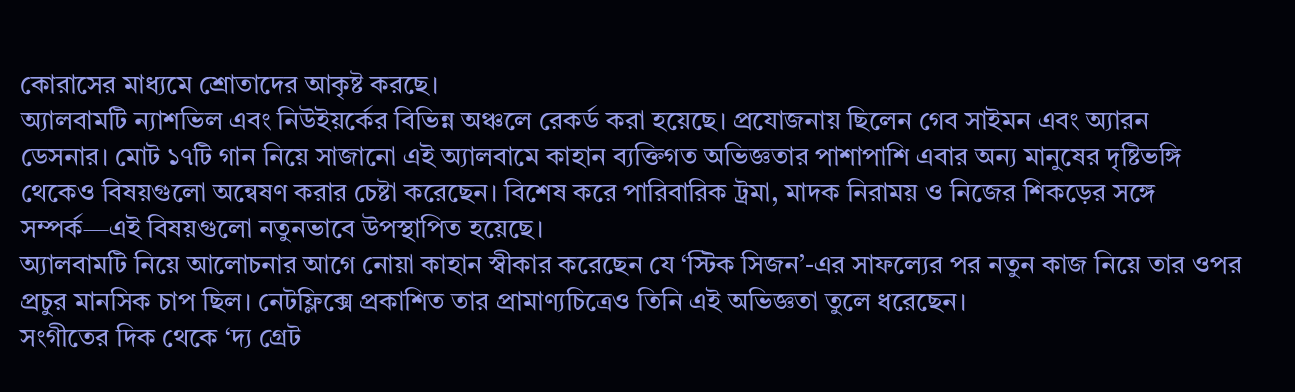কোরাসের মাধ্যমে শ্রোতাদের আকৃষ্ট করছে।
অ্যালবামটি ন্যাশভিল এবং নিউইয়র্কের বিভিন্ন অঞ্চলে রেকর্ড করা হয়েছে। প্রযোজনায় ছিলেন গেব সাইমন এবং অ্যারন ডেসনার। মোট ১৭টি গান নিয়ে সাজানো এই অ্যালবামে কাহান ব্যক্তিগত অভিজ্ঞতার পাশাপাশি এবার অন্য মানুষের দৃষ্টিভঙ্গি থেকেও বিষয়গুলো অন্বেষণ করার চেষ্টা করেছেন। বিশেষ করে পারিবারিক ট্রমা, মাদক নিরাময় ও নিজের শিকড়ের সঙ্গে সম্পর্ক—এই বিষয়গুলো নতুনভাবে উপস্থাপিত হয়েছে।
অ্যালবামটি নিয়ে আলোচনার আগে নোয়া কাহান স্বীকার করেছেন যে ‘স্টিক সিজন’-এর সাফল্যের পর নতুন কাজ নিয়ে তার ওপর প্রচুর মানসিক চাপ ছিল। নেটফ্লিক্সে প্রকাশিত তার প্রামাণ্যচিত্রেও তিনি এই অভিজ্ঞতা তুলে ধরেছেন।
সংগীতের দিক থেকে ‘দ্য গ্রেট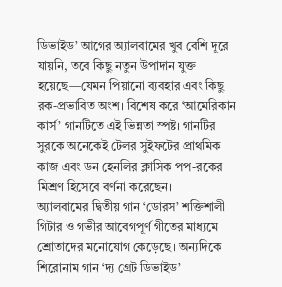ডিভাইড’ আগের অ্যালবামের খুব বেশি দূরে যায়নি, তবে কিছু নতুন উপাদান যুক্ত হয়েছে—যেমন পিয়ানো ব্যবহার এবং কিছু রক-প্রভাবিত অংশ। বিশেষ করে ‘আমেরিকান কার্স’ গানটিতে এই ভিন্নতা স্পষ্ট। গানটির সুরকে অনেকেই টেলর সুইফটের প্রাথমিক কাজ এবং ডন হেনলির ক্লাসিক পপ-রকের মিশ্রণ হিসেবে বর্ণনা করেছেন।
অ্যালবামের দ্বিতীয় গান ‘ডোরস’ শক্তিশালী গিটার ও গভীর আবেগপূর্ণ গীতের মাধ্যমে শ্রোতাদের মনোযোগ কেড়েছে। অন্যদিকে শিরোনাম গান ‘দ্য গ্রেট ডিভাইড’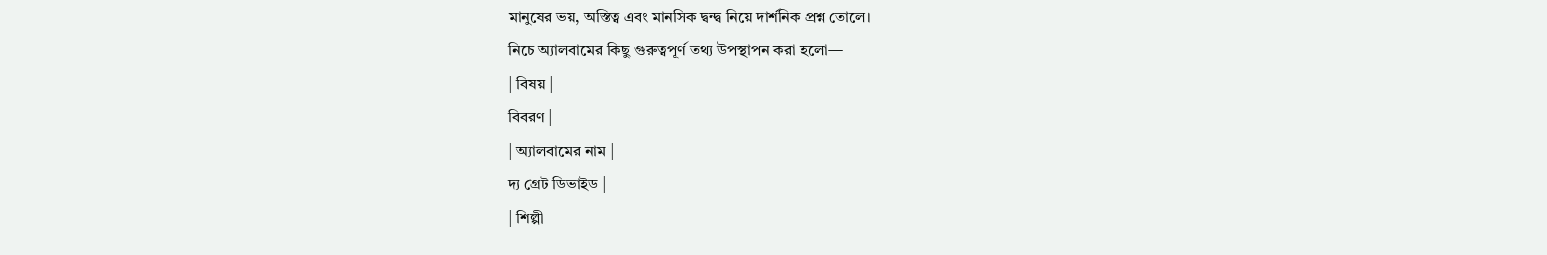মানুষের ভয়, অস্তিত্ব এবং মানসিক দ্বন্দ্ব নিয়ে দার্শনিক প্রশ্ন তোলে।
নিচে অ্যালবামের কিছু গুরুত্বপূর্ণ তথ্য উপস্থাপন করা হলো—
| বিষয় |
বিবরণ |
| অ্যালবামের নাম |
দ্য গ্রেট ডিভাইড |
| শিল্পী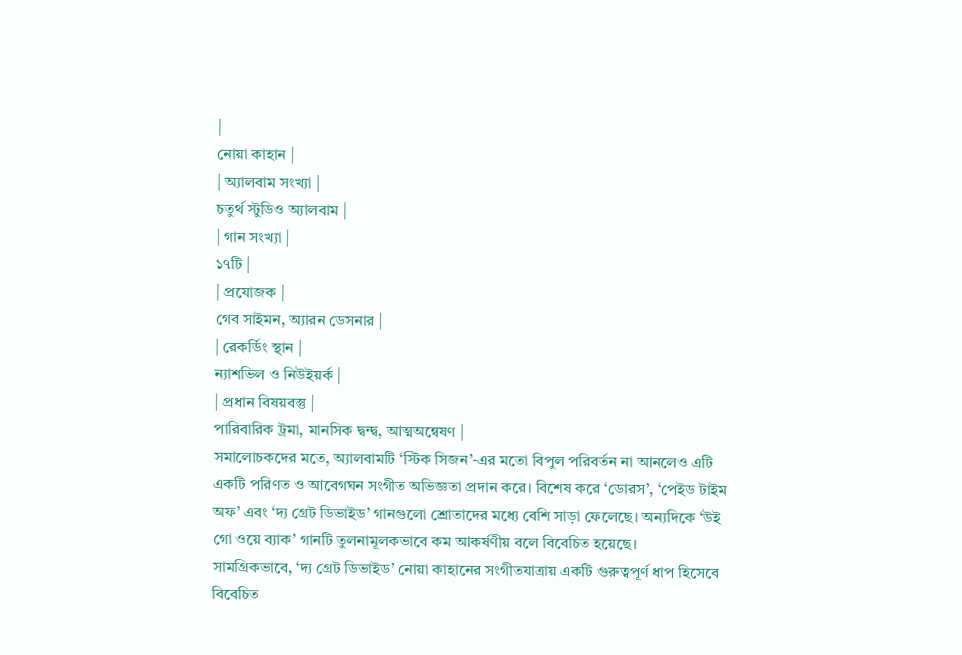|
নোয়া কাহান |
| অ্যালবাম সংখ্যা |
চতুর্থ স্টুডিও অ্যালবাম |
| গান সংখ্যা |
১৭টি |
| প্রযোজক |
গেব সাইমন, অ্যারন ডেসনার |
| রেকর্ডিং স্থান |
ন্যাশভিল ও নিউইয়র্ক |
| প্রধান বিষয়বস্তু |
পারিবারিক ট্রমা, মানসিক দ্বন্দ্ব, আত্মঅন্বেষণ |
সমালোচকদের মতে, অ্যালবামটি ‘স্টিক সিজন’-এর মতো বিপুল পরিবর্তন না আনলেও এটি একটি পরিণত ও আবেগঘন সংগীত অভিজ্ঞতা প্রদান করে। বিশেষ করে ‘ডোরস’, ‘পেইড টাইম অফ’ এবং ‘দ্য গ্রেট ডিভাইড’ গানগুলো শ্রোতাদের মধ্যে বেশি সাড়া ফেলেছে। অন্যদিকে ‘উই গো ওয়ে ব্যাক’ গানটি তুলনামূলকভাবে কম আকর্ষণীয় বলে বিবেচিত হয়েছে।
সামগ্রিকভাবে, ‘দ্য গ্রেট ডিভাইড’ নোয়া কাহানের সংগীতযাত্রায় একটি গুরুত্বপূর্ণ ধাপ হিসেবে বিবেচিত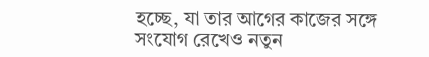হচ্ছে, যা তার আগের কাজের সঙ্গে সংযোগ রেখেও নতুন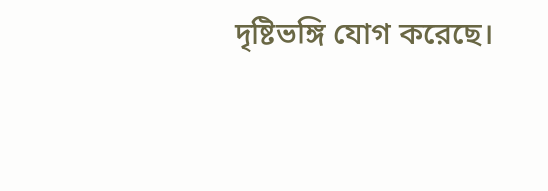দৃষ্টিভঙ্গি যোগ করেছে।